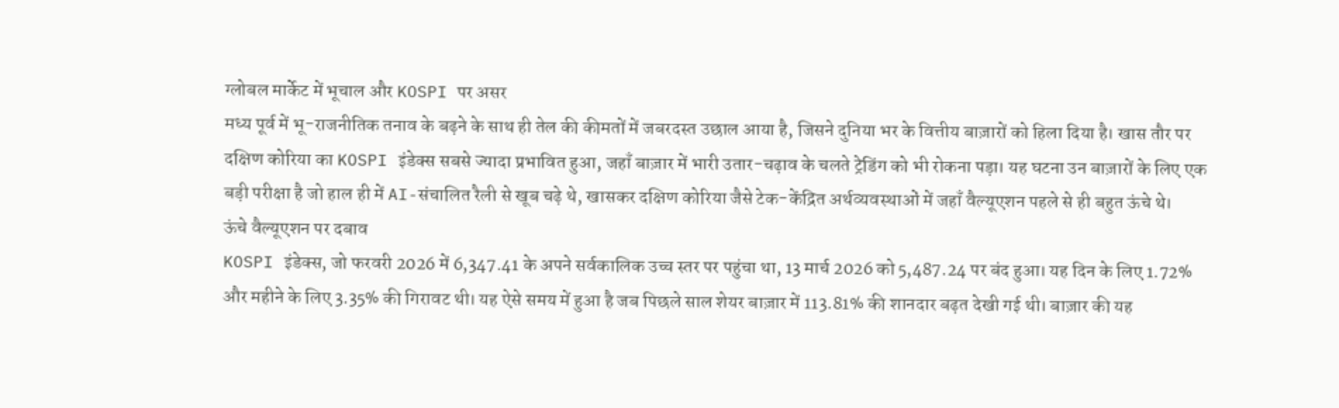ग्लोबल मार्केट में भूचाल और KOSPI पर असर
मध्य पूर्व में भू-राजनीतिक तनाव के बढ़ने के साथ ही तेल की कीमतों में जबरदस्त उछाल आया है, जिसने दुनिया भर के वित्तीय बाज़ारों को हिला दिया है। खास तौर पर दक्षिण कोरिया का KOSPI इंडेक्स सबसे ज्यादा प्रभावित हुआ, जहाँ बाज़ार में भारी उतार-चढ़ाव के चलते ट्रेडिंग को भी रोकना पड़ा। यह घटना उन बाज़ारों के लिए एक बड़ी परीक्षा है जो हाल ही में AI-संचालित रैली से खूब चढ़े थे, खासकर दक्षिण कोरिया जैसे टेक-केंद्रित अर्थव्यवस्थाओं में जहाँ वैल्यूएशन पहले से ही बहुत ऊंचे थे।
ऊंचे वैल्यूएशन पर दबाव
KOSPI इंडेक्स, जो फरवरी 2026 में 6,347.41 के अपने सर्वकालिक उच्च स्तर पर पहुंचा था, 13 मार्च 2026 को 5,487.24 पर बंद हुआ। यह दिन के लिए 1.72% और महीने के लिए 3.35% की गिरावट थी। यह ऐसे समय में हुआ है जब पिछले साल शेयर बाज़ार में 113.81% की शानदार बढ़त देखी गई थी। बाज़ार की यह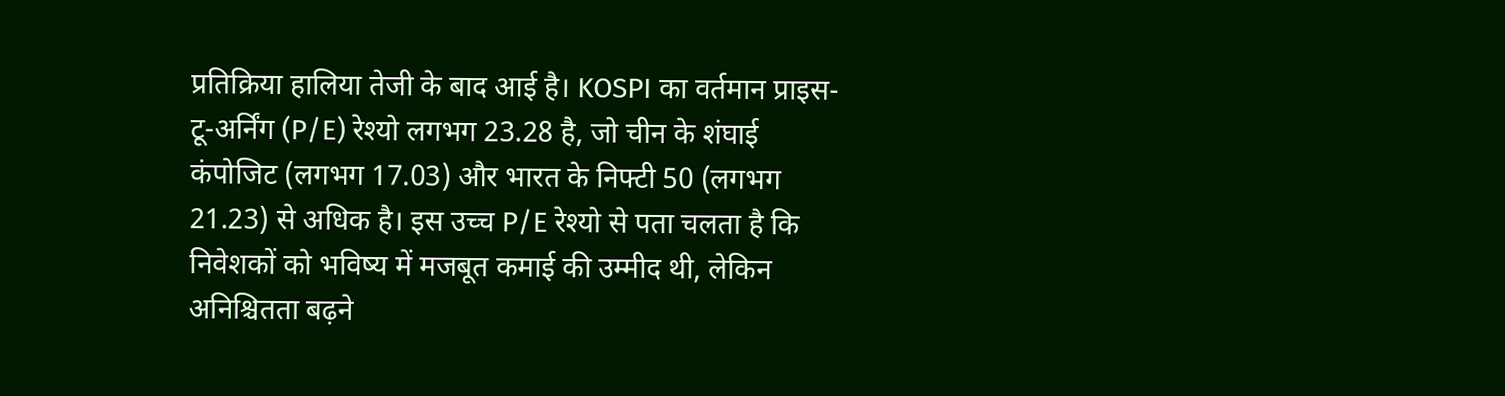प्रतिक्रिया हालिया तेजी के बाद आई है। KOSPI का वर्तमान प्राइस-टू-अर्निंग (P/E) रेश्यो लगभग 23.28 है, जो चीन के शंघाई कंपोजिट (लगभग 17.03) और भारत के निफ्टी 50 (लगभग 21.23) से अधिक है। इस उच्च P/E रेश्यो से पता चलता है कि निवेशकों को भविष्य में मजबूत कमाई की उम्मीद थी, लेकिन अनिश्चितता बढ़ने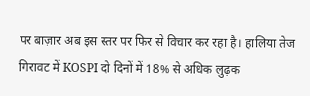पर बाज़ार अब इस स्तर पर फिर से विचार कर रहा है। हालिया तेज गिरावट में KOSPI दो दिनों में 18% से अधिक लुढ़क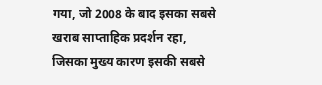गया, जो 2008 के बाद इसका सबसे खराब साप्ताहिक प्रदर्शन रहा, जिसका मुख्य कारण इसकी सबसे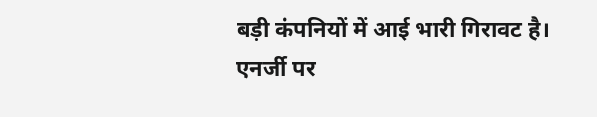बड़ी कंपनियों में आई भारी गिरावट है।
एनर्जी पर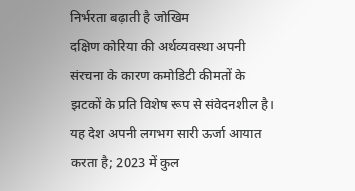निर्भरता बढ़ाती है जोखिम
दक्षिण कोरिया की अर्थव्यवस्था अपनी संरचना के कारण कमोडिटी कीमतों के झटकों के प्रति विशेष रूप से संवेदनशील है। यह देश अपनी लगभग सारी ऊर्जा आयात करता है; 2023 में कुल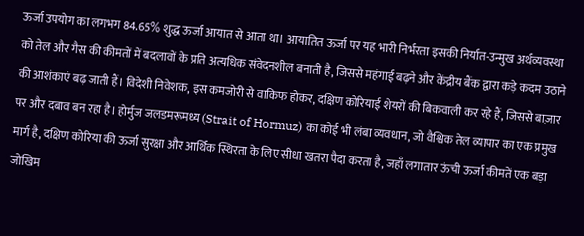ऊर्जा उपयोग का लगभग 84.65% शुद्ध ऊर्जा आयात से आता था। आयातित ऊर्जा पर यह भारी निर्भरता इसकी निर्यात-उन्मुख अर्थव्यवस्था को तेल और गैस की कीमतों में बदलावों के प्रति अत्यधिक संवेदनशील बनाती है, जिससे महंगाई बढ़ने और केंद्रीय बैंक द्वारा कड़े कदम उठाने की आशंकाएं बढ़ जाती हैं। विदेशी निवेशक, इस कमजोरी से वाकिफ होकर, दक्षिण कोरियाई शेयरों की बिकवाली कर रहे हैं, जिससे बाज़ार पर और दबाव बन रहा है। होर्मुज जलडमरूमध्य (Strait of Hormuz) का कोई भी लंबा व्यवधान, जो वैश्विक तेल व्यापार का एक प्रमुख मार्ग है, दक्षिण कोरिया की ऊर्जा सुरक्षा और आर्थिक स्थिरता के लिए सीधा खतरा पैदा करता है, जहाँ लगातार ऊंची ऊर्जा कीमतें एक बड़ा जोखिम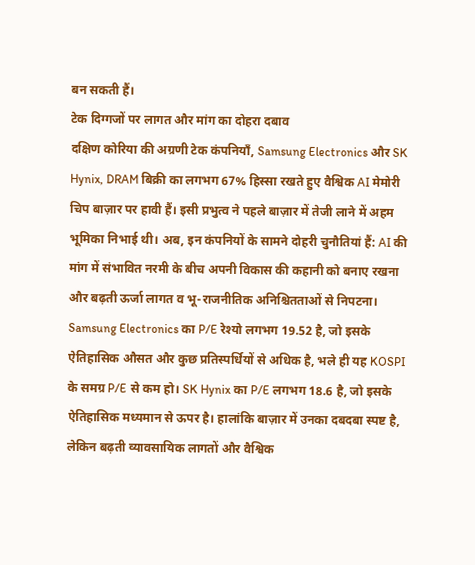बन सकती हैं।
टेक दिग्गजों पर लागत और मांग का दोहरा दबाव
दक्षिण कोरिया की अग्रणी टेक कंपनियाँ, Samsung Electronics और SK Hynix, DRAM बिक्री का लगभग 67% हिस्सा रखते हुए वैश्विक AI मेमोरी चिप बाज़ार पर हावी हैं। इसी प्रभुत्व ने पहले बाज़ार में तेजी लाने में अहम भूमिका निभाई थी। अब, इन कंपनियों के सामने दोहरी चुनौतियां हैं: AI की मांग में संभावित नरमी के बीच अपनी विकास की कहानी को बनाए रखना और बढ़ती ऊर्जा लागत व भू-राजनीतिक अनिश्चितताओं से निपटना। Samsung Electronics का P/E रेश्यो लगभग 19.52 है, जो इसके ऐतिहासिक औसत और कुछ प्रतिस्पर्धियों से अधिक है, भले ही यह KOSPI के समग्र P/E से कम हो। SK Hynix का P/E लगभग 18.6 है, जो इसके ऐतिहासिक मध्यमान से ऊपर है। हालांकि बाज़ार में उनका दबदबा स्पष्ट है, लेकिन बढ़ती व्यावसायिक लागतों और वैश्विक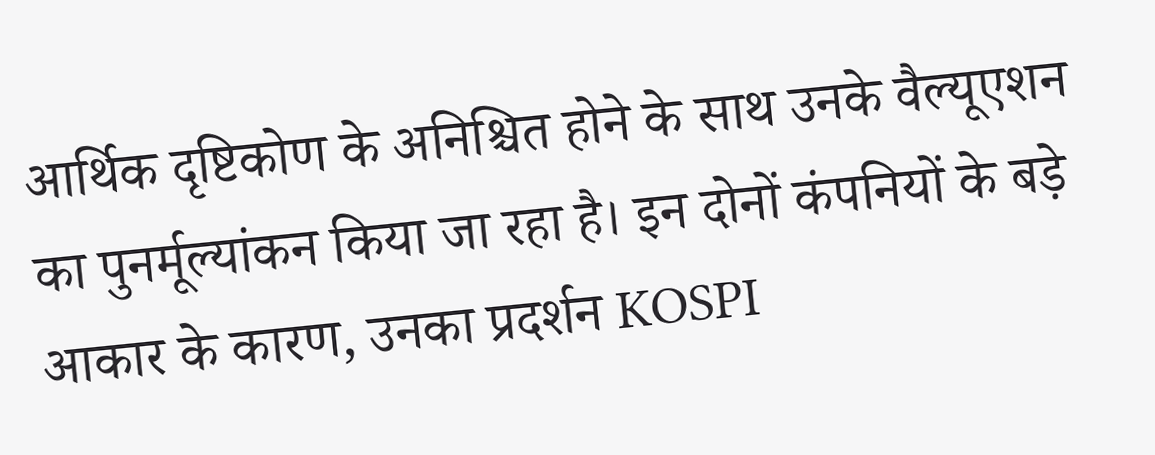आर्थिक दृष्टिकोण के अनिश्चित होने के साथ उनके वैल्यूएशन का पुनर्मूल्यांकन किया जा रहा है। इन दोनों कंपनियों के बड़े आकार के कारण, उनका प्रदर्शन KOSPI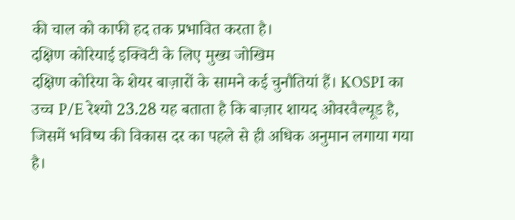की चाल को काफी हद तक प्रभावित करता है।
दक्षिण कोरियाई इक्विटी के लिए मुख्य जोखिम
दक्षिण कोरिया के शेयर बाज़ारों के सामने कई चुनौतियां हैं। KOSPI का उच्च P/E रेश्यो 23.28 यह बताता है कि बाज़ार शायद ओवरवैल्यूड है, जिसमें भविष्य की विकास दर का पहले से ही अधिक अनुमान लगाया गया है।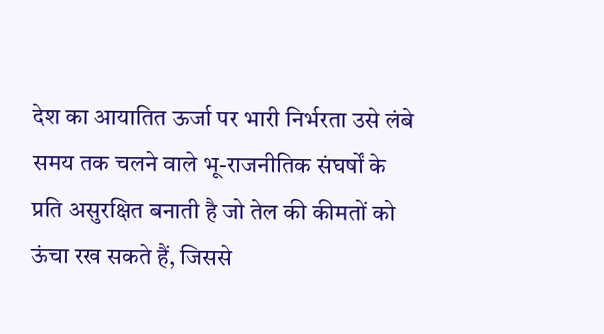देश का आयातित ऊर्जा पर भारी निर्भरता उसे लंबे समय तक चलने वाले भू-राजनीतिक संघर्षों के प्रति असुरक्षित बनाती है जो तेल की कीमतों को ऊंचा रख सकते हैं, जिससे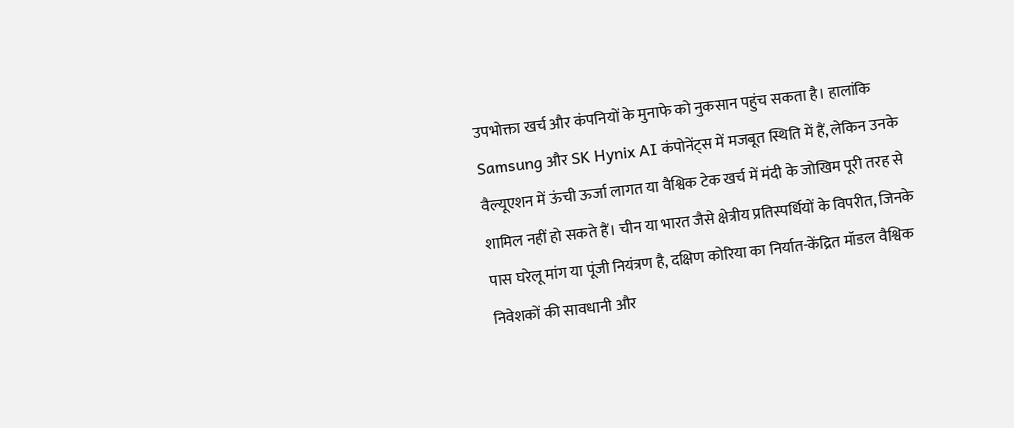उपभोक्ता खर्च और कंपनियों के मुनाफे को नुकसान पहुंच सकता है। हालांकि Samsung और SK Hynix AI कंपोनेंट्स में मजबूत स्थिति में हैं, लेकिन उनके वैल्यूएशन में ऊंची ऊर्जा लागत या वैश्विक टेक खर्च में मंदी के जोखिम पूरी तरह से शामिल नहीं हो सकते हैं। चीन या भारत जैसे क्षेत्रीय प्रतिस्पर्धियों के विपरीत, जिनके पास घरेलू मांग या पूंजी नियंत्रण है, दक्षिण कोरिया का निर्यात-केंद्रित मॉडल वैश्विक निवेशकों की सावधानी और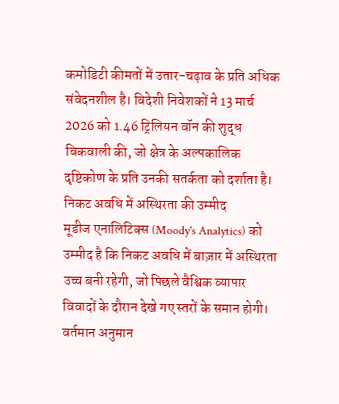कमोडिटी कीमतों में उतार-चढ़ाव के प्रति अधिक संवेदनशील है। विदेशी निवेशकों ने 13 मार्च 2026 को 1.46 ट्रिलियन वॉन की शुद्ध बिकवाली की, जो क्षेत्र के अल्पकालिक दृष्टिकोण के प्रति उनकी सतर्कता को दर्शाता है।
निकट अवधि में अस्थिरता की उम्मीद
मूडीज एनालिटिक्स (Moody's Analytics) को उम्मीद है कि निकट अवधि में बाज़ार में अस्थिरता उच्च बनी रहेगी, जो पिछले वैश्विक व्यापार विवादों के दौरान देखे गए स्तरों के समान होगी। वर्तमान अनुमान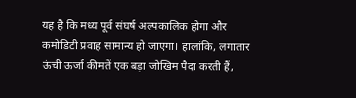यह है कि मध्य पूर्व संघर्ष अल्पकालिक होगा और कमोडिटी प्रवाह सामान्य हो जाएगा। हालांकि, लगातार ऊंची ऊर्जा कीमतें एक बड़ा जोखिम पैदा करती हैं,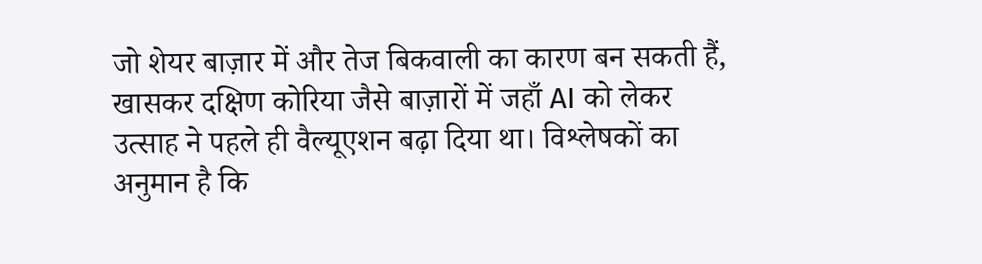जो शेयर बाज़ार में और तेज बिकवाली का कारण बन सकती हैं, खासकर दक्षिण कोरिया जैसे बाज़ारों में जहाँ AI को लेकर उत्साह ने पहले ही वैल्यूएशन बढ़ा दिया था। विश्लेषकों का अनुमान है कि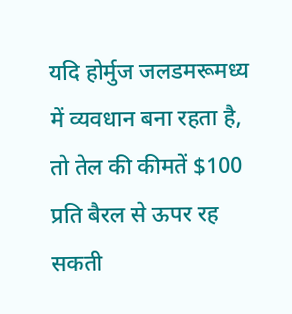यदि होर्मुज जलडमरूमध्य में व्यवधान बना रहता है, तो तेल की कीमतें $100 प्रति बैरल से ऊपर रह सकती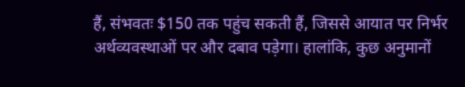हैं, संभवतः $150 तक पहुंच सकती हैं, जिससे आयात पर निर्भर अर्थव्यवस्थाओं पर और दबाव पड़ेगा। हालांकि, कुछ अनुमानों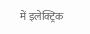में इलेक्ट्रिक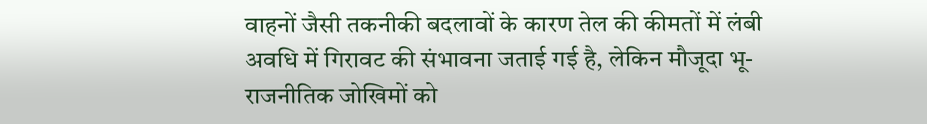वाहनों जैसी तकनीकी बदलावों के कारण तेल की कीमतों में लंबी अवधि में गिरावट की संभावना जताई गई है, लेकिन मौजूदा भू-राजनीतिक जोखिमों को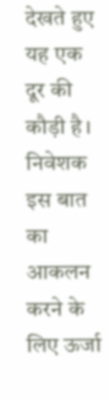देखते हुए यह एक दूर की कौड़ी है। निवेशक इस बात का आकलन करने के लिए ऊर्जा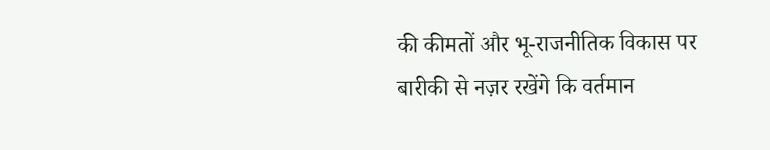की कीमतों और भू-राजनीतिक विकास पर बारीकी से नज़र रखेंगे कि वर्तमान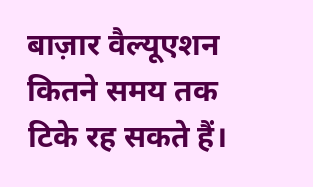बाज़ार वैल्यूएशन कितने समय तक टिके रह सकते हैं।